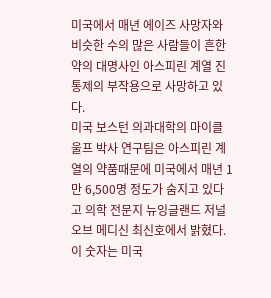미국에서 매년 에이즈 사망자와 비슷한 수의 많은 사람들이 흔한 약의 대명사인 아스피린 계열 진통제의 부작용으로 사망하고 있다.
미국 보스턴 의과대학의 마이클 울프 박사 연구팀은 아스피린 계열의 약품때문에 미국에서 매년 1만 6,500명 정도가 숨지고 있다고 의학 전문지 뉴잉글랜드 저널 오브 메디신 최신호에서 밝혔다.이 숫자는 미국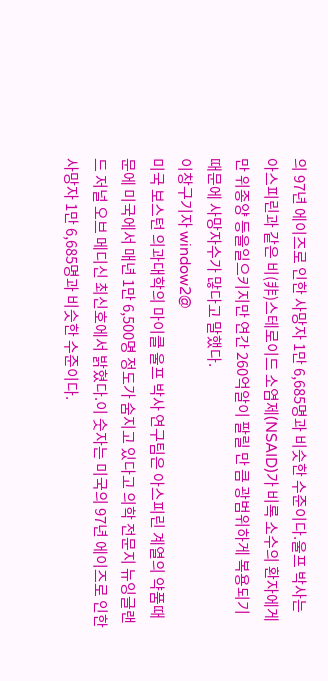의 97년 에이즈로 인한 사망자 1만 6,685명과 비슷한 수준이다.울프 박사는 아스피린과 같은 비(非)스테로이드 소염제(NSAID)가 비록 소수의 환자에게만 위종양 등을일으키지만 연간 260억알이 팔릴 만 큼 광범위하게 복용되기 때문에 사망자수가 많다고 말했다.
이창구기자 window2@
미국 보스턴 의과대학의 마이클 울프 박사 연구팀은 아스피린 계열의 약품때문에 미국에서 매년 1만 6,500명 정도가 숨지고 있다고 의학 전문지 뉴잉글랜드 저널 오브 메디신 최신호에서 밝혔다.이 숫자는 미국의 97년 에이즈로 인한 사망자 1만 6,685명과 비슷한 수준이다.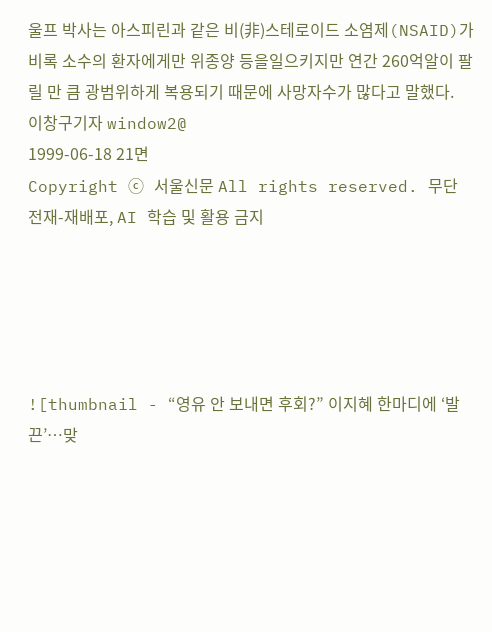울프 박사는 아스피린과 같은 비(非)스테로이드 소염제(NSAID)가 비록 소수의 환자에게만 위종양 등을일으키지만 연간 260억알이 팔릴 만 큼 광범위하게 복용되기 때문에 사망자수가 많다고 말했다.
이창구기자 window2@
1999-06-18 21면
Copyright ⓒ 서울신문 All rights reserved. 무단 전재-재배포, AI 학습 및 활용 금지





![thumbnail - “영유 안 보내면 후회?” 이지혜 한마디에 ‘발끈’…맞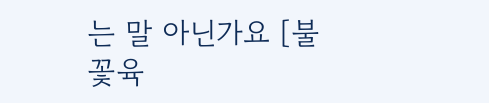는 말 아닌가요 [불꽃육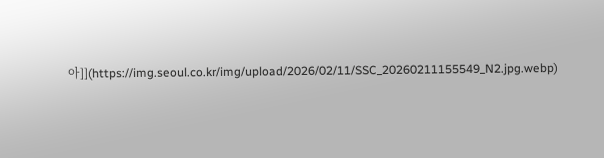아]](https://img.seoul.co.kr/img/upload/2026/02/11/SSC_20260211155549_N2.jpg.webp)